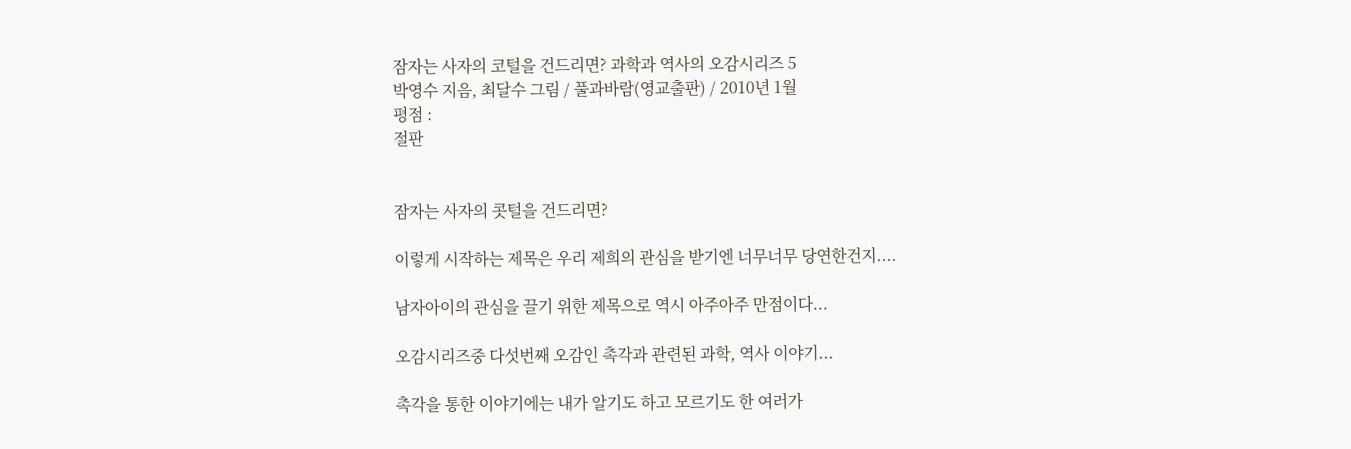잠자는 사자의 코털을 건드리면? 과학과 역사의 오감시리즈 5
박영수 지음, 최달수 그림 / 풀과바람(영교출판) / 2010년 1월
평점 :
절판


잠자는 사자의 콧털을 건드리면?

이렇게 시작하는 제목은 우리 제희의 관심을 받기엔 너무너무 당연한건지....

남자아이의 관심을 끌기 위한 제목으로 역시 아주아주 만점이다...

오감시리즈중 다섯번째 오감인 촉각과 관련된 과학, 역사 이야기...

촉각을 통한 이야기에는 내가 알기도 하고 모르기도 한 여러가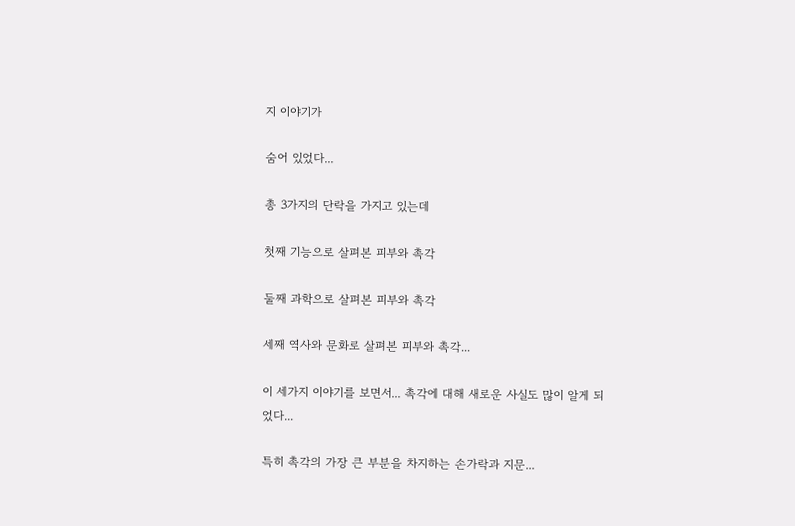지 이야기가

숨어 있었다...

총 3가지의 단락을 가지고 있는데

첫째 기능으로 살펴본 피부와 촉각

둘째 과학으로 살펴본 피부와 촉각

세째 역사와 문화로 살펴본 피부와 촉각...

이 세가지 이야기를 보면서... 촉각에 대해 새로운 사실도 많이 알게 되었다...

특히 촉각의 가장 큰 부분을 차지하는 손가락과 지문...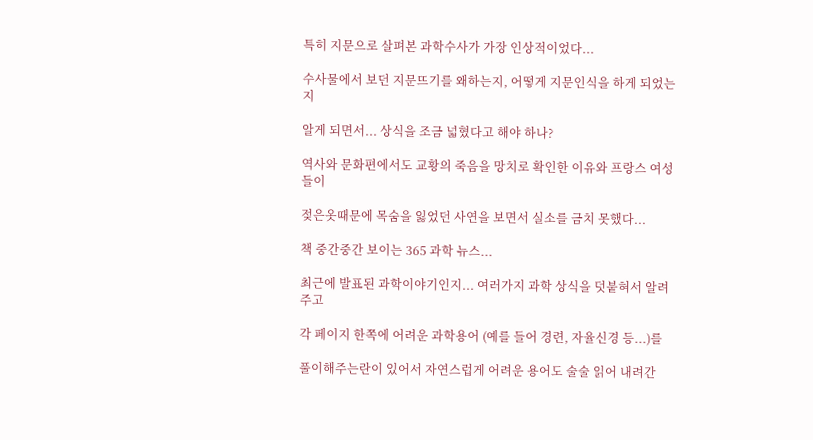특히 지문으로 살펴본 과학수사가 가장 인상적이었다...

수사물에서 보던 지문뜨기를 왜하는지, 어떻게 지문인식을 하게 되었는지

알게 되면서... 상식을 조금 넓혔다고 해야 하나?

역사와 문화편에서도 교황의 죽음을 망치로 확인한 이유와 프랑스 여성들이

젖은옷때문에 목숨을 잃었던 사연을 보면서 실소를 금치 못했다...

책 중간중간 보이는 365 과학 뉴스...

최근에 발표된 과학이야기인지... 여러가지 과학 상식을 덧붙혀서 알려주고

각 페이지 한쪽에 어려운 과학용어 (예를 들어 경련, 자율신경 등...)를

풀이해주는란이 있어서 자연스럽게 어려운 용어도 술술 읽어 내려간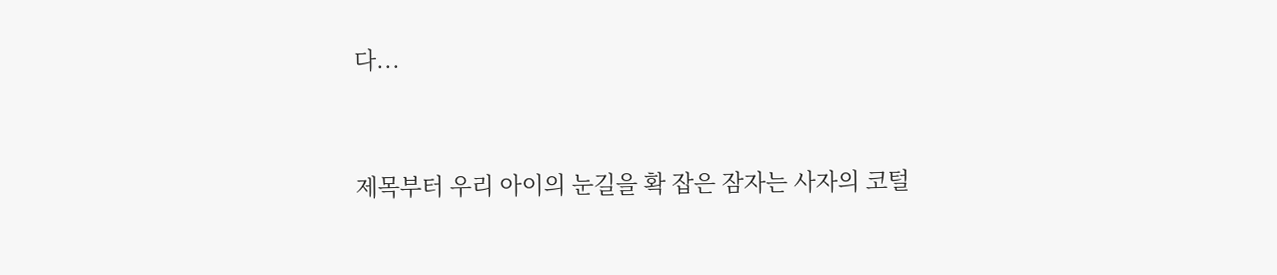다...


제목부터 우리 아이의 눈길을 확 잡은 잠자는 사자의 코털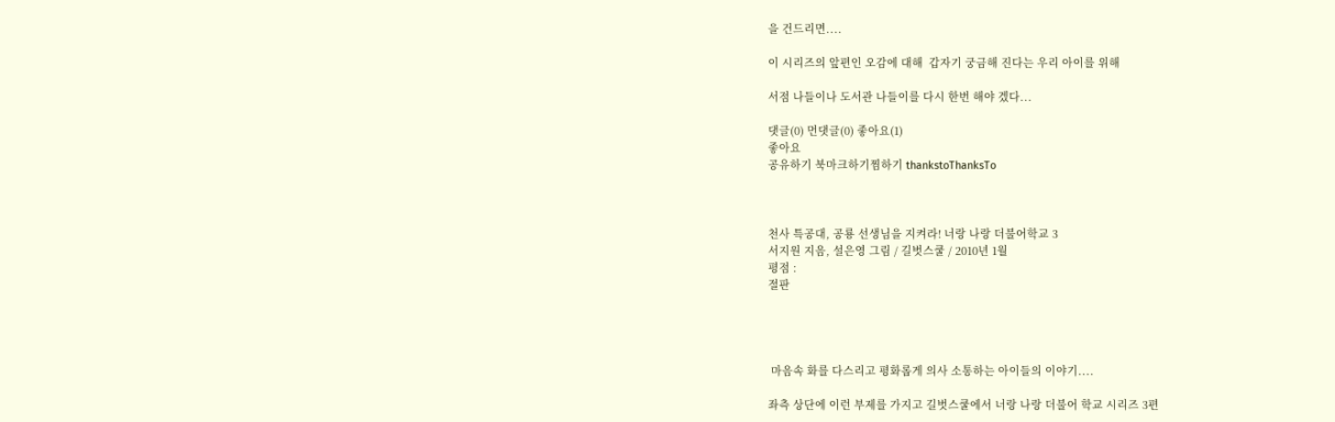을 건드리면....

이 시리즈의 앞편인 오감에 대해  갑자기 궁금해 진다는 우리 아이를 위해

서점 나들이나 도서관 나들이를 다시 한번 해야 겠다...

댓글(0) 먼댓글(0) 좋아요(1)
좋아요
공유하기 북마크하기찜하기 thankstoThanksTo



천사 특공대, 공룡 선생님을 지켜라! 너랑 나랑 더불어학교 3
서지원 지음, 설은영 그림 / 길벗스쿨 / 2010년 1월
평점 :
절판




 마음속 화를 다스리고 평화롭게 의사 소통하는 아이들의 이야기....

좌측 상단에 이런 부제를 가지고 길벗스쿨에서 너랑 나랑 더불어 학교 시리즈 3편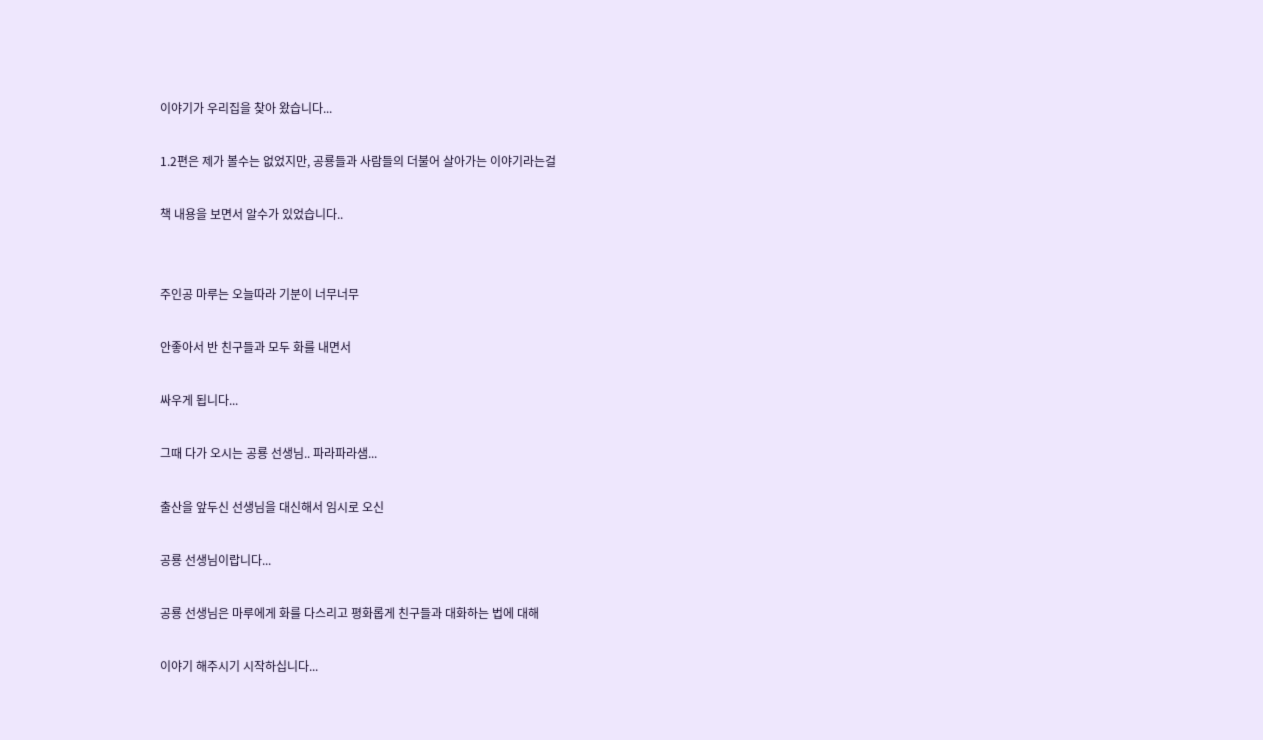이야기가 우리집을 찾아 왔습니다...

1.2편은 제가 볼수는 없었지만, 공룡들과 사람들의 더불어 살아가는 이야기라는걸

책 내용을 보면서 알수가 있었습니다..


주인공 마루는 오늘따라 기분이 너무너무

안좋아서 반 친구들과 모두 화를 내면서

싸우게 됩니다...

그때 다가 오시는 공룡 선생님.. 파라파라샘...

출산을 앞두신 선생님을 대신해서 임시로 오신

공룡 선생님이랍니다...

공룡 선생님은 마루에게 화를 다스리고 평화롭게 친구들과 대화하는 법에 대해

이야기 해주시기 시작하십니다...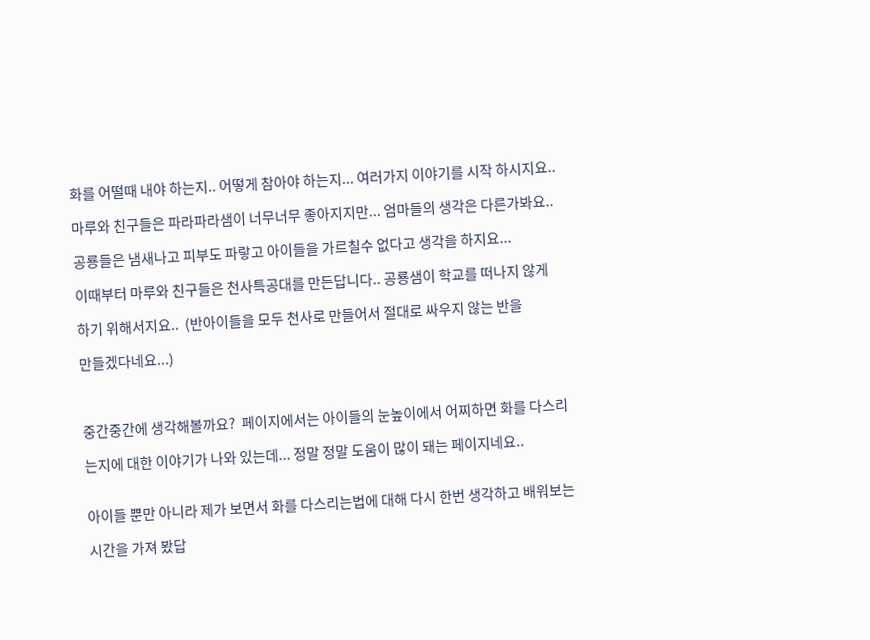화를 어떨때 내야 하는지.. 어떻게 참아야 하는지... 여러가지 이야기를 시작 하시지요..

마루와 친구들은 파라파라샘이 너무너무 좋아지지만... 엄마들의 생각은 다른가봐요..

공룡들은 냄새나고 피부도 파랗고 아이들을 가르칠수 없다고 생각을 하지요...

이때부터 마루와 친구들은 천사특공대를 만든답니다.. 공룡샘이 학교를 떠나지 않게

하기 위해서지요..  (반아이들을 모두 천사로 만들어서 절대로 싸우지 않는 반을

만들겠다네요...)



중간중간에 생각해볼까요?  페이지에서는 아이들의 눈높이에서 어찌하면 화를 다스리

는지에 대한 이야기가 나와 있는데... 정말 정말 도움이 많이 돼는 페이지네요..


아이들 뿐만 아니라 제가 보면서 화를 다스리는법에 대해 다시 한번 생각하고 배워보는

시간을 가져 봤답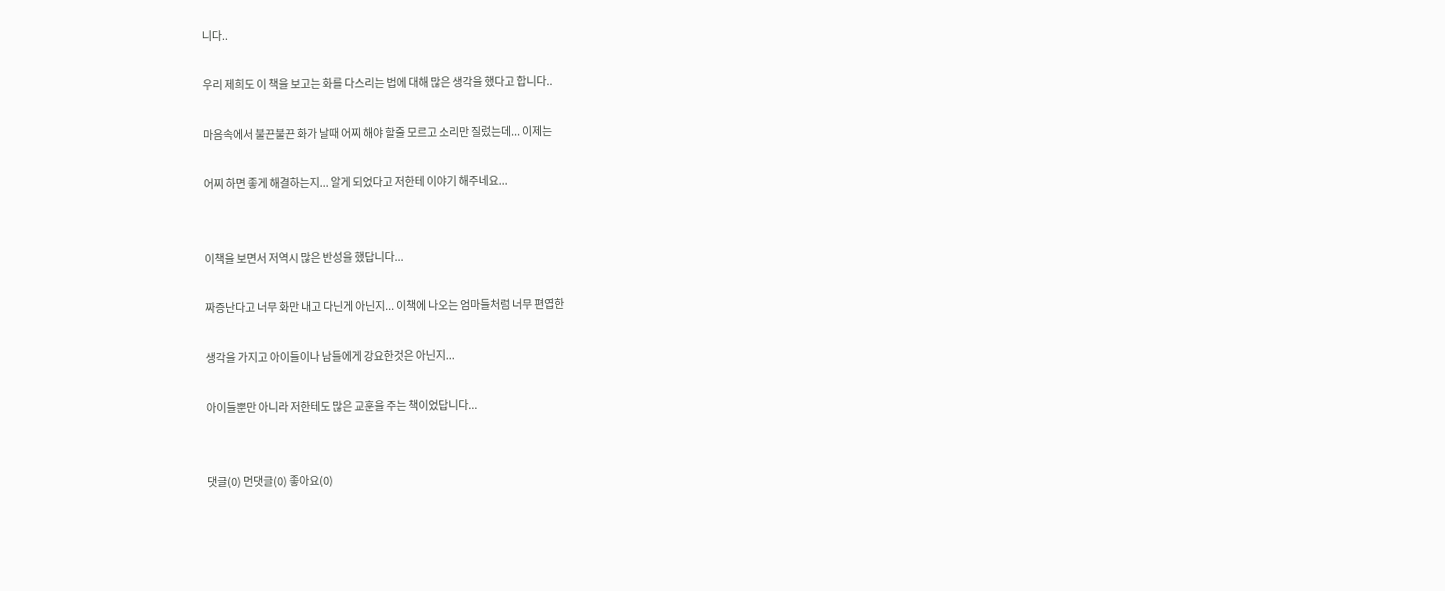니다..

우리 제희도 이 책을 보고는 화를 다스리는 법에 대해 많은 생각을 했다고 합니다..

마음속에서 불끈불끈 화가 날때 어찌 해야 할줄 모르고 소리만 질렀는데... 이제는

어찌 하면 좋게 해결하는지... 알게 되었다고 저한테 이야기 해주네요...


이책을 보면서 저역시 많은 반성을 했답니다...

짜증난다고 너무 화만 내고 다닌게 아닌지... 이책에 나오는 엄마들처럼 너무 편엽한

생각을 가지고 아이들이나 남들에게 강요한것은 아닌지...

아이들뿐만 아니라 저한테도 많은 교훈을 주는 책이었답니다...


댓글(0) 먼댓글(0) 좋아요(0)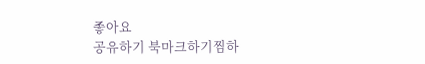좋아요
공유하기 북마크하기찜하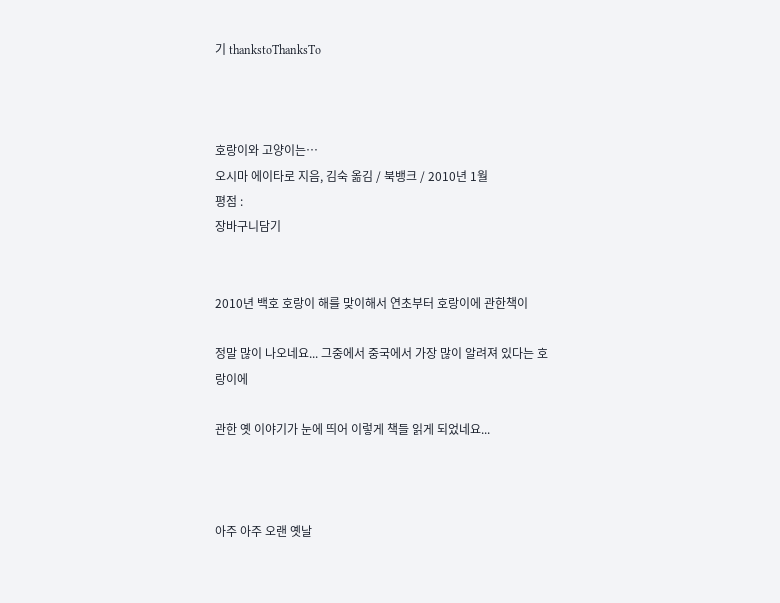기 thankstoThanksTo



호랑이와 고양이는…
오시마 에이타로 지음, 김숙 옮김 / 북뱅크 / 2010년 1월
평점 :
장바구니담기


2010년 백호 호랑이 해를 맞이해서 연초부터 호랑이에 관한책이

정말 많이 나오네요... 그중에서 중국에서 가장 많이 알려져 있다는 호랑이에

관한 옛 이야기가 눈에 띄어 이렇게 책들 읽게 되었네요...



아주 아주 오랜 옛날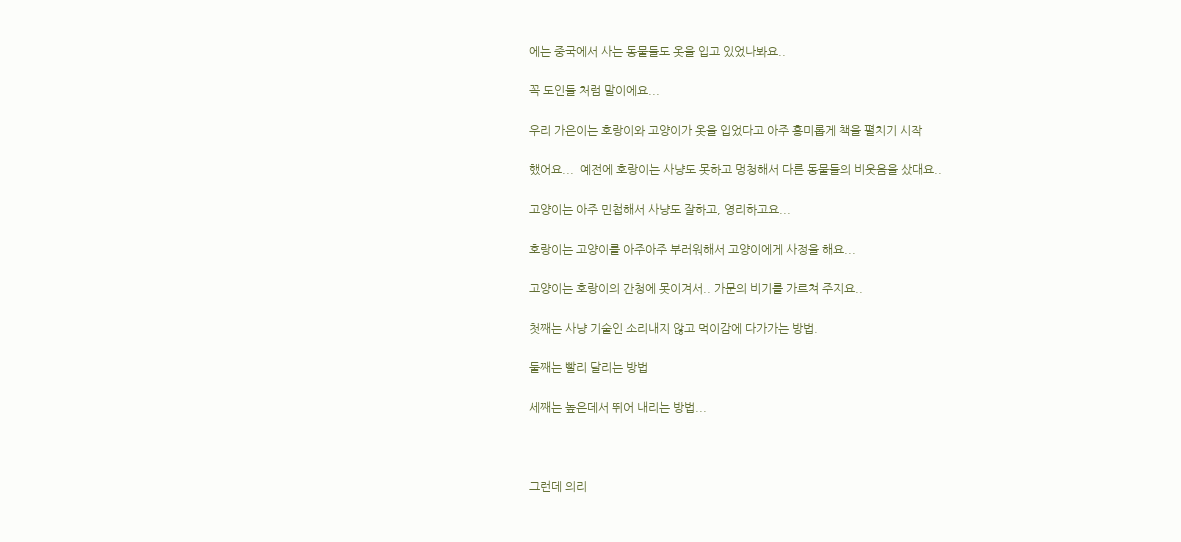에는 중국에서 사는 동물들도 옷을 입고 있었나봐요..

꼭 도인들 처럼 말이에요...

우리 가은이는 호랑이와 고양이가 옷을 입었다고 아주 흥미롭게 책을 펼치기 시작

했어요...  예전에 호랑이는 사냥도 못하고 멍청해서 다른 동물들의 비웃음을 샀대요..

고양이는 아주 민첩해서 사냥도 잘하고, 영리하고요...

호랑이는 고양이를 아주아주 부러워해서 고양이에게 사정을 해요...

고양이는 호랑이의 간청에 못이겨서.. 가문의 비기를 가르쳐 주지요..

첫째는 사냥 기술인 소리내지 않고 먹이감에 다가가는 방법.

둘째는 빨리 달리는 방법

세째는 높은데서 뛰어 내리는 방법...



그런데 의리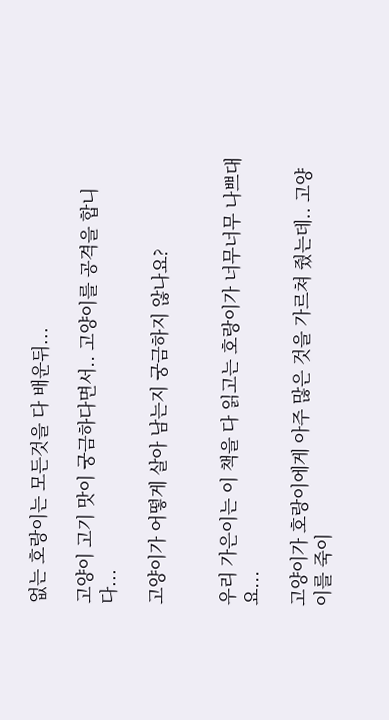없는 호랑이는 모든것을 다 배운뒤...

고양이 고기 맛이 궁금하다면서.. 고양이를 공격을 합니다...

고양이가 어떻게 살아 남는지 궁금하지 않나요?


우리 가은이는 이 책을 다 읽고는 호랑이가 너무너무 나쁘대요...

고양이가 호랑이에게 아주 많은 것을 가르쳐 줬는데.. 고양이를 죽이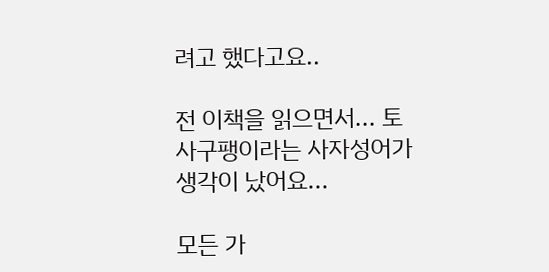려고 했다고요..

전 이책을 읽으면서... 토사구팽이라는 사자성어가 생각이 났어요...

모든 가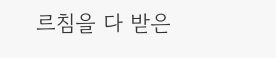르침을 다 받은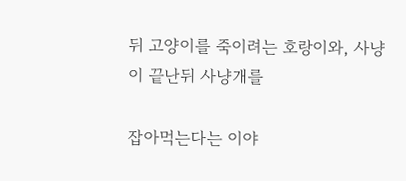뒤 고양이를 죽이려는 호랑이와, 사냥이 끝난뒤 사냥개를

잡아먹는다는 이야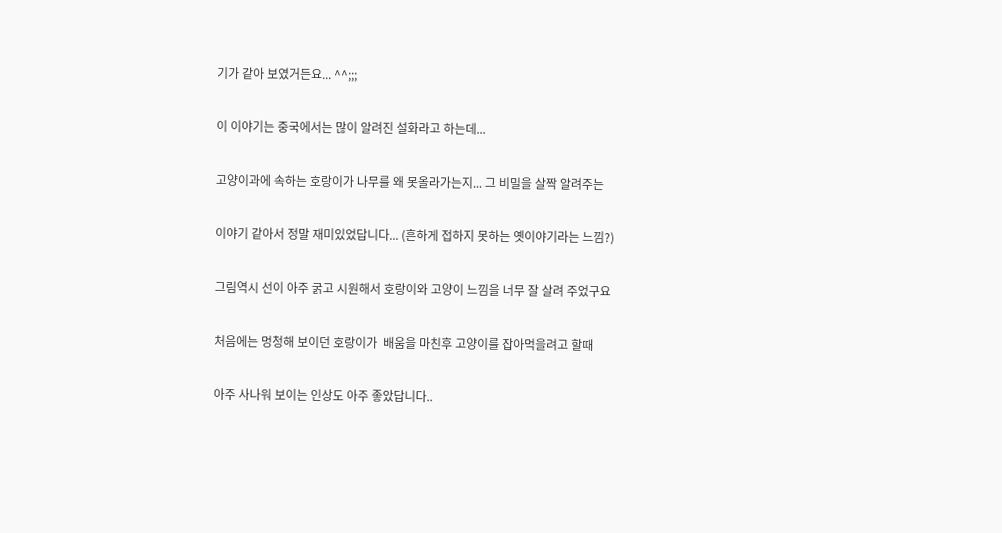기가 같아 보였거든요... ^^;;;

이 이야기는 중국에서는 많이 알려진 설화라고 하는데...

고양이과에 속하는 호랑이가 나무를 왜 못올라가는지... 그 비밀을 살짝 알려주는

이야기 같아서 정말 재미있었답니다... (흔하게 접하지 못하는 옛이야기라는 느낌?)

그림역시 선이 아주 굵고 시원해서 호랑이와 고양이 느낌을 너무 잘 살려 주었구요

처음에는 멍청해 보이던 호랑이가  배움을 마친후 고양이를 잡아먹을려고 할때

아주 사나워 보이는 인상도 아주 좋았답니다..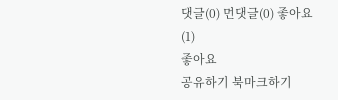댓글(0) 먼댓글(0) 좋아요(1)
좋아요
공유하기 북마크하기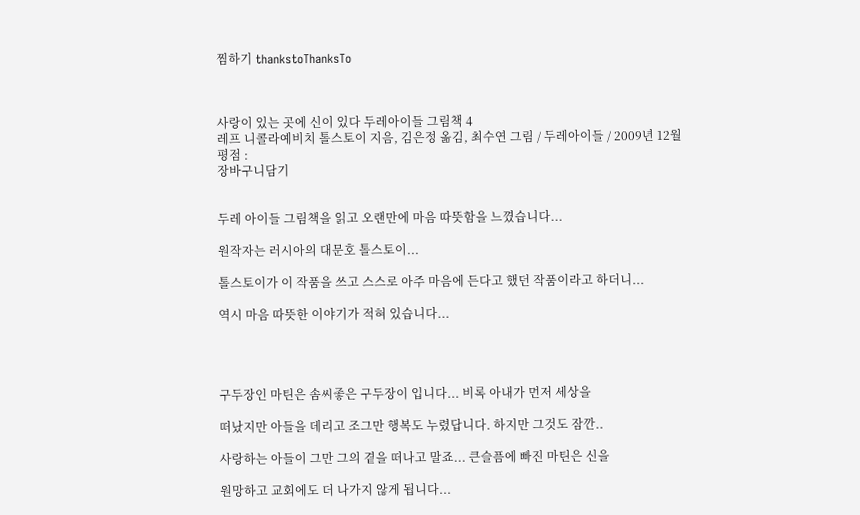찜하기 thankstoThanksTo



사랑이 있는 곳에 신이 있다 두레아이들 그림책 4
레프 니콜라예비치 톨스토이 지음, 김은정 옮김, 최수연 그림 / 두레아이들 / 2009년 12월
평점 :
장바구니담기


두레 아이들 그림책을 읽고 오랜만에 마음 따뜻함을 느꼈습니다...

원작자는 러시아의 대문호 톨스토이...

톨스토이가 이 작품을 쓰고 스스로 아주 마음에 든다고 했던 작품이라고 하더니...

역시 마음 따뜻한 이야기가 적혀 있습니다...




구두장인 마틴은 솜씨좋은 구두장이 입니다... 비록 아내가 먼저 세상을

떠났지만 아들을 데리고 조그만 행복도 누렸답니다. 하지만 그것도 잠깐..

사랑하는 아들이 그만 그의 곁을 떠나고 말죠... 큰슬픔에 빠진 마틴은 신을

원망하고 교회에도 더 나가지 않게 됩니다...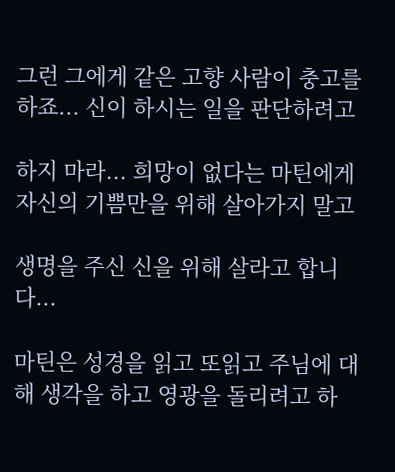그런 그에게 같은 고향 사람이 충고를 하죠... 신이 하시는 일을 판단하려고

하지 마라... 희망이 없다는 마틴에게 자신의 기쁨만을 위해 살아가지 말고

생명을 주신 신을 위해 살라고 합니다...

마틴은 성경을 읽고 또읽고 주님에 대해 생각을 하고 영광을 돌리려고 하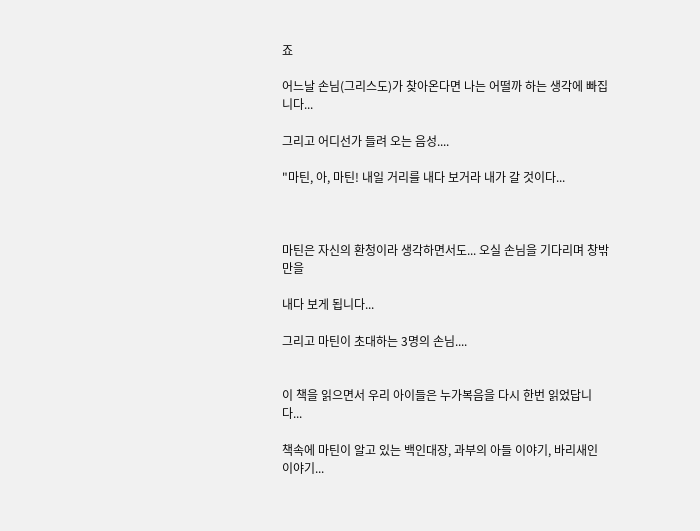죠

어느날 손님(그리스도)가 찾아온다면 나는 어떨까 하는 생각에 빠집니다...

그리고 어디선가 들려 오는 음성....

"마틴, 아, 마틴! 내일 거리를 내다 보거라 내가 갈 것이다...



마틴은 자신의 환청이라 생각하면서도... 오실 손님을 기다리며 창밖만을

내다 보게 됩니다...

그리고 마틴이 초대하는 3명의 손님....


이 책을 읽으면서 우리 아이들은 누가복음을 다시 한번 읽었답니다...

책속에 마틴이 알고 있는 백인대장, 과부의 아들 이야기, 바리새인 이야기...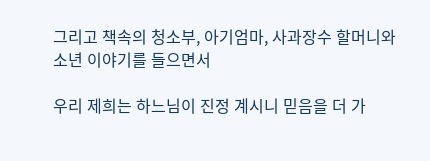그리고 책속의 청소부, 아기엄마, 사과장수 할머니와 소년 이야기를 들으면서

우리 제희는 하느님이 진정 계시니 믿음을 더 가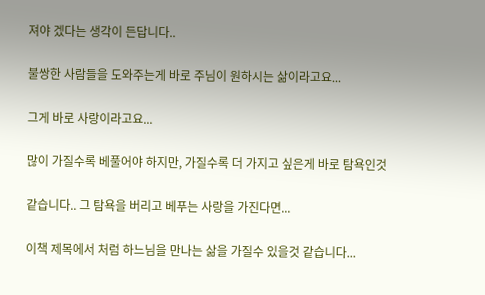져야 겠다는 생각이 든답니다..

불쌍한 사람들을 도와주는게 바로 주님이 원하시는 삶이라고요...

그게 바로 사랑이라고요...

많이 가질수록 베풀어야 하지만, 가질수록 더 가지고 싶은게 바로 탐욕인것

같습니다.. 그 탐욕을 버리고 베푸는 사랑을 가진다면...

이책 제목에서 처럼 하느님을 만나는 삶을 가질수 있을것 같습니다...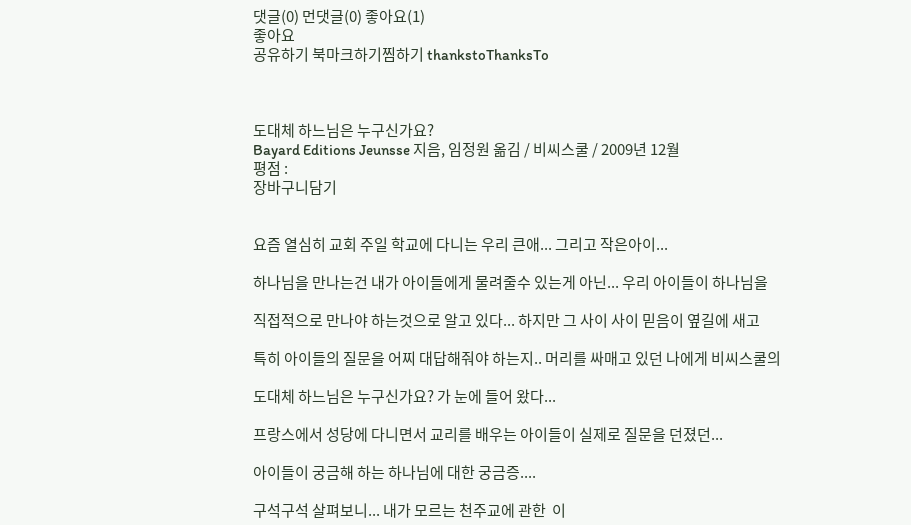댓글(0) 먼댓글(0) 좋아요(1)
좋아요
공유하기 북마크하기찜하기 thankstoThanksTo



도대체 하느님은 누구신가요?
Bayard Editions Jeunsse 지음, 임정원 옮김 / 비씨스쿨 / 2009년 12월
평점 :
장바구니담기


요즘 열심히 교회 주일 학교에 다니는 우리 큰애... 그리고 작은아이...

하나님을 만나는건 내가 아이들에게 물려줄수 있는게 아닌... 우리 아이들이 하나님을

직접적으로 만나야 하는것으로 알고 있다... 하지만 그 사이 사이 믿음이 옆길에 새고

특히 아이들의 질문을 어찌 대답해줘야 하는지.. 머리를 싸매고 있던 나에게 비씨스쿨의

도대체 하느님은 누구신가요? 가 눈에 들어 왔다...

프랑스에서 성당에 다니면서 교리를 배우는 아이들이 실제로 질문을 던졌던...

아이들이 궁금해 하는 하나님에 대한 궁금증....

구석구석 살펴보니... 내가 모르는 천주교에 관한  이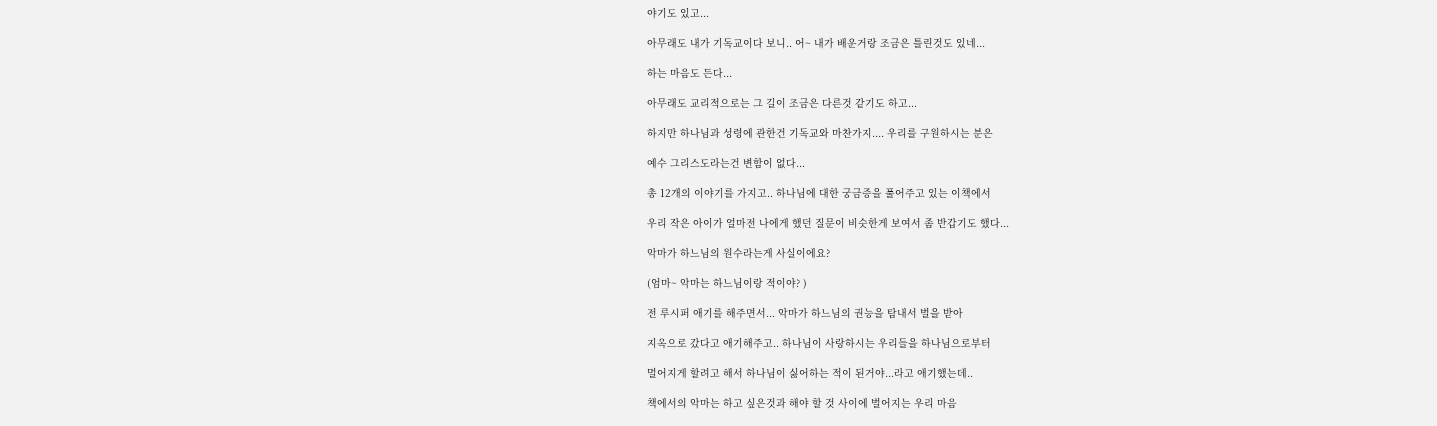야기도 있고...

아무래도 내가 기독교이다 보니.. 어~ 내가 배운거랑 조금은 틀린것도 있네...

하는 마음도 든다...

아무래도 교리적으로는 그 길이 조금은 다른것 같기도 하고...

하지만 하나님과 성령에 관한건 기독교와 마찬가지.... 우리를 구원하시는 분은

예수 그리스도라는건 변함이 없다...

총 12개의 이야기를 가지고.. 하나님에 대한 궁금증을 풀어주고 있는 이책에서

우리 작은 아이가 얼마전 나에게 했던 질문이 비슷한게 보여서 좀 반갑기도 했다...

악마가 하느님의 원수라는게 사실이에요?

(엄마~ 악마는 하느님이랑 적이야? )

전 루시퍼 애기를 해주면서... 악마가 하느님의 권능을 탐내서 벌을 받아

지옥으로 갔다고 애기해주고.. 하나님이 사랑하시는 우리들을 하나님으로부터

멀어지게 할려고 해서 하나님이 싫어하는 적이 된거야...라고 애기했는데..

책에서의 악마는 하고 싶은것과 해야 할 것 사이에 벌어지는 우리 마음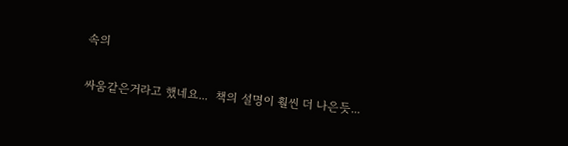속의

싸움같은거라고 했네요...  책의 설명이 훨씬 더 나은듯...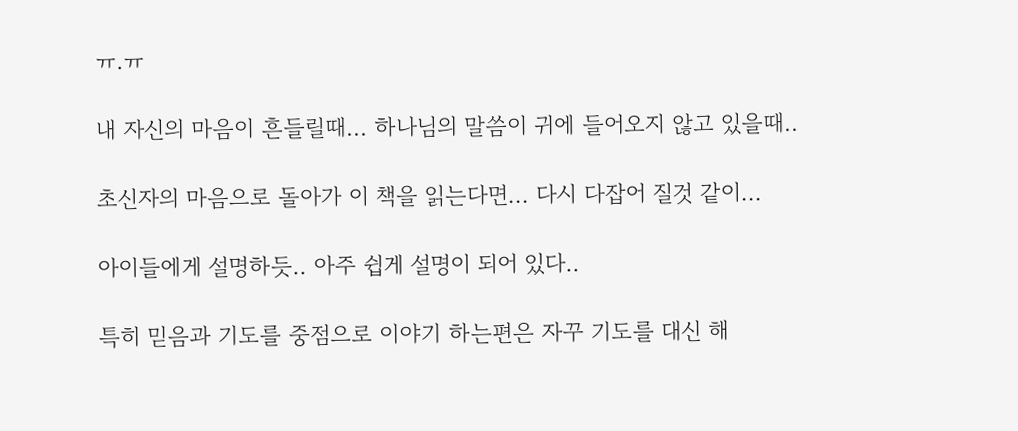ㅠ.ㅠ

내 자신의 마음이 흔들릴때... 하나님의 말씀이 귀에 들어오지 않고 있을때..

초신자의 마음으로 돌아가 이 책을 읽는다면... 다시 다잡어 질것 같이...

아이들에게 설명하듯.. 아주 쉽게 설명이 되어 있다..

특히 믿음과 기도를 중점으로 이야기 하는편은 자꾸 기도를 대신 해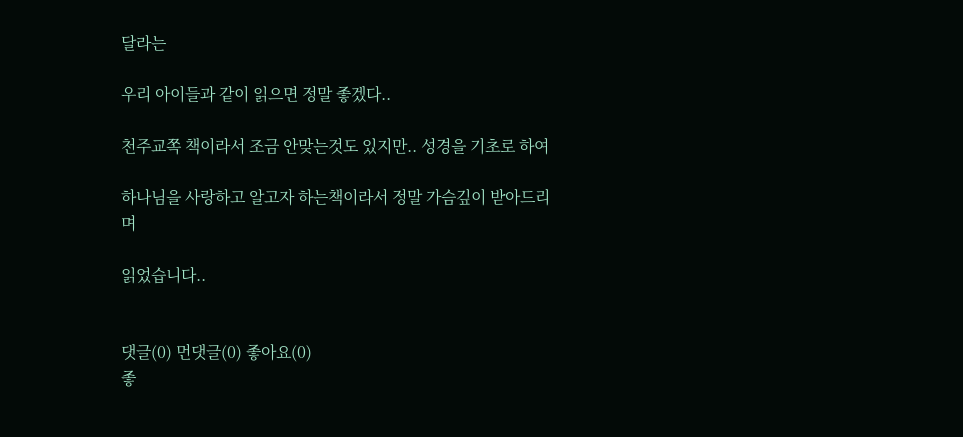달라는

우리 아이들과 같이 읽으면 정말 좋겠다..

천주교쪽 책이라서 조금 안맞는것도 있지만.. 성경을 기초로 하여

하나님을 사랑하고 알고자 하는책이라서 정말 가슴깊이 받아드리며

읽었습니다..


댓글(0) 먼댓글(0) 좋아요(0)
좋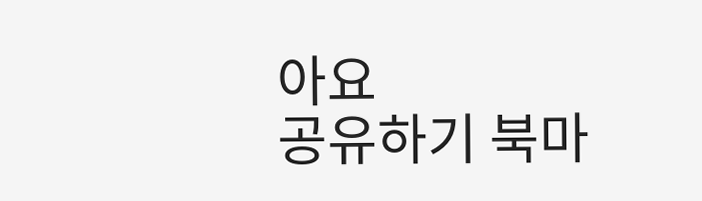아요
공유하기 북마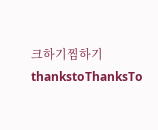크하기찜하기 thankstoThanksTo